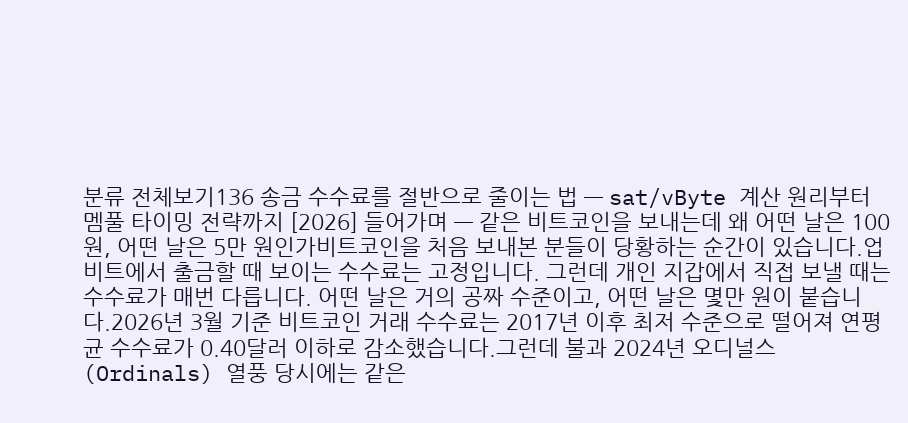분류 전체보기136 송금 수수료를 절반으로 줄이는 법 — sat/vByte 계산 원리부터 멤풀 타이밍 전략까지 [2026] 들어가며 — 같은 비트코인을 보내는데 왜 어떤 날은 100원, 어떤 날은 5만 원인가비트코인을 처음 보내본 분들이 당황하는 순간이 있습니다.업비트에서 출금할 때 보이는 수수료는 고정입니다. 그런데 개인 지갑에서 직접 보낼 때는 수수료가 매번 다릅니다. 어떤 날은 거의 공짜 수준이고, 어떤 날은 몇만 원이 붙습니다.2026년 3월 기준 비트코인 거래 수수료는 2017년 이후 최저 수준으로 떨어져 연평균 수수료가 0.40달러 이하로 감소했습니다.그런데 불과 2024년 오디널스(Ordinals) 열풍 당시에는 같은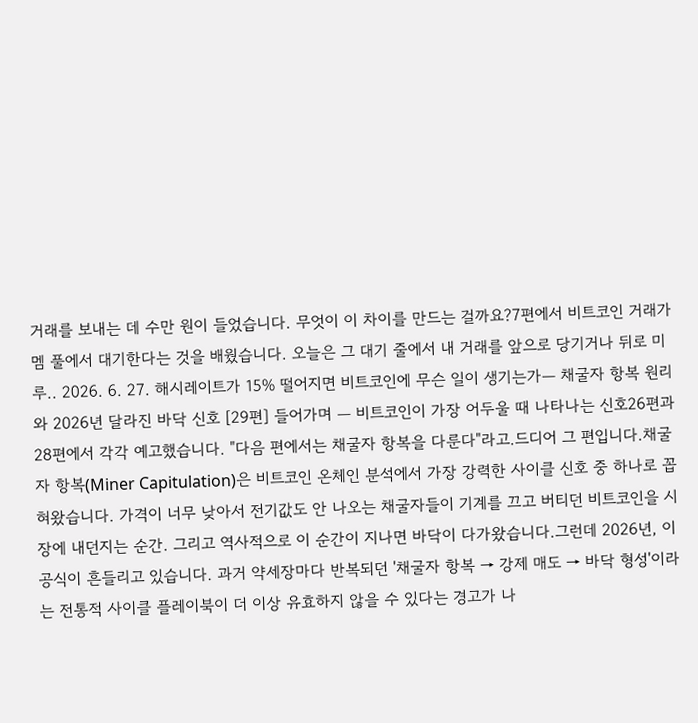거래를 보내는 데 수만 원이 들었습니다. 무엇이 이 차이를 만드는 걸까요?7편에서 비트코인 거래가 멤 풀에서 대기한다는 것을 배웠습니다. 오늘은 그 대기 줄에서 내 거래를 앞으로 당기거나 뒤로 미루.. 2026. 6. 27. 해시레이트가 15% 떨어지면 비트코인에 무슨 일이 생기는가— 채굴자 항복 원리와 2026년 달라진 바닥 신호 [29편] 들어가며 — 비트코인이 가장 어두울 때 나타나는 신호26편과 28편에서 각각 예고했습니다. "다음 편에서는 채굴자 항복을 다룬다"라고.드디어 그 편입니다.채굴자 항복(Miner Capitulation)은 비트코인 온체인 분석에서 가장 강력한 사이클 신호 중 하나로 꼽혀왔습니다. 가격이 너무 낮아서 전기값도 안 나오는 채굴자들이 기계를 끄고 버티던 비트코인을 시장에 내던지는 순간. 그리고 역사적으로 이 순간이 지나면 바닥이 다가왔습니다.그런데 2026년, 이 공식이 흔들리고 있습니다. 과거 약세장마다 반복되던 '채굴자 항복 → 강제 매도 → 바닥 형성'이라는 전통적 사이클 플레이북이 더 이상 유효하지 않을 수 있다는 경고가 나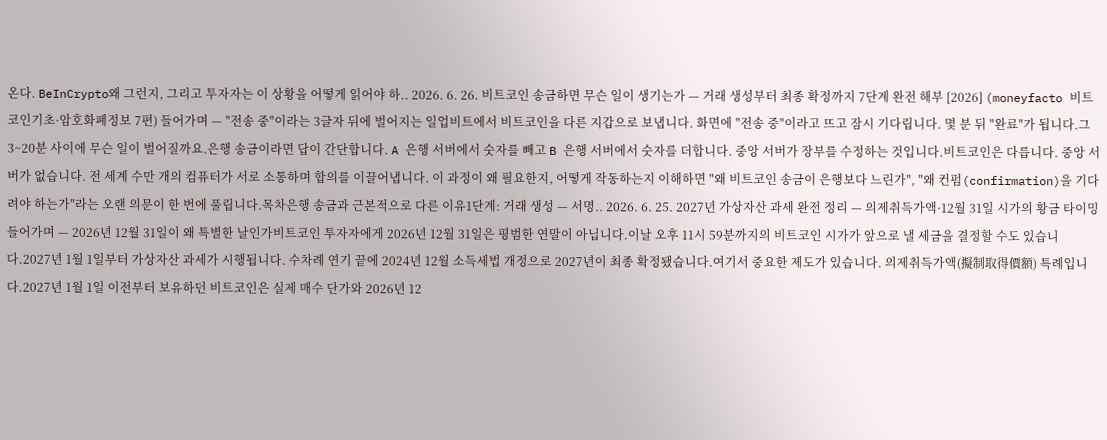온다. BeInCrypto왜 그런지, 그리고 투자자는 이 상황을 어떻게 읽어야 하.. 2026. 6. 26. 비트코인 송금하면 무슨 일이 생기는가 — 거래 생성부터 최종 확정까지 7단계 완전 해부 [2026] (moneyfacto 비트코인기초·암호화폐정보 7편) 들어가며 — "전송 중"이라는 3글자 뒤에 벌어지는 일업비트에서 비트코인을 다른 지갑으로 보냅니다. 화면에 "전송 중"이라고 뜨고 잠시 기다립니다. 몇 분 뒤 "완료"가 됩니다.그 3~20분 사이에 무슨 일이 벌어질까요.은행 송금이라면 답이 간단합니다. A 은행 서버에서 숫자를 빼고 B 은행 서버에서 숫자를 더합니다. 중앙 서버가 장부를 수정하는 것입니다.비트코인은 다릅니다. 중앙 서버가 없습니다. 전 세계 수만 개의 컴퓨터가 서로 소통하며 합의를 이끌어냅니다. 이 과정이 왜 필요한지, 어떻게 작동하는지 이해하면 "왜 비트코인 송금이 은행보다 느린가", "왜 컨펌(confirmation)을 기다려야 하는가"라는 오랜 의문이 한 번에 풀립니다.목차은행 송금과 근본적으로 다른 이유1단계: 거래 생성 — 서명.. 2026. 6. 25. 2027년 가상자산 과세 완전 정리 — 의제취득가액·12월 31일 시가의 황금 타이밍 들어가며 — 2026년 12월 31일이 왜 특별한 날인가비트코인 투자자에게 2026년 12월 31일은 평범한 연말이 아닙니다.이날 오후 11시 59분까지의 비트코인 시가가 앞으로 낼 세금을 결정할 수도 있습니다.2027년 1월 1일부터 가상자산 과세가 시행됩니다. 수차례 연기 끝에 2024년 12월 소득세법 개정으로 2027년이 최종 확정됐습니다.여기서 중요한 제도가 있습니다. 의제취득가액(擬制取得價額) 특례입니다.2027년 1월 1일 이전부터 보유하던 비트코인은 실제 매수 단가와 2026년 12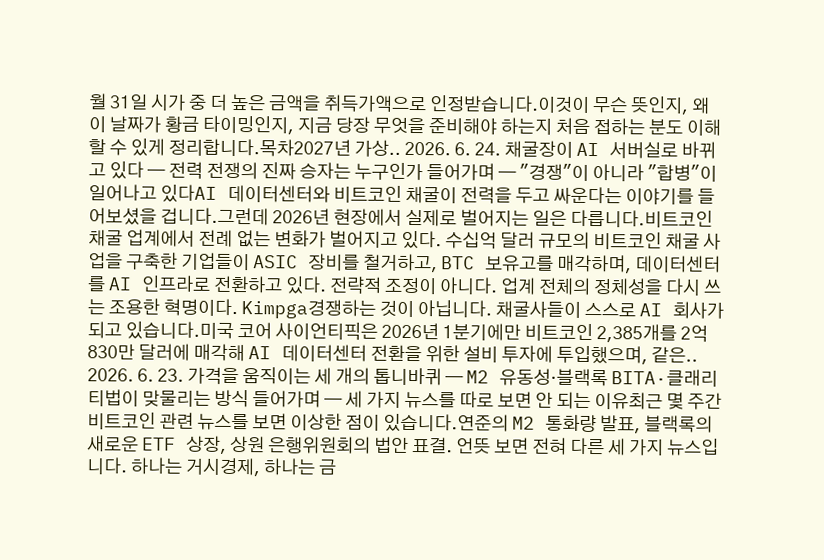월 31일 시가 중 더 높은 금액을 취득가액으로 인정받습니다.이것이 무슨 뜻인지, 왜 이 날짜가 황금 타이밍인지, 지금 당장 무엇을 준비해야 하는지 처음 접하는 분도 이해할 수 있게 정리합니다.목차2027년 가상.. 2026. 6. 24. 채굴장이 AI 서버실로 바뀌고 있다 — 전력 전쟁의 진짜 승자는 누구인가 들어가며 — "경쟁"이 아니라 "합병"이 일어나고 있다AI 데이터센터와 비트코인 채굴이 전력을 두고 싸운다는 이야기를 들어보셨을 겁니다.그런데 2026년 현장에서 실제로 벌어지는 일은 다릅니다.비트코인 채굴 업계에서 전례 없는 변화가 벌어지고 있다. 수십억 달러 규모의 비트코인 채굴 사업을 구축한 기업들이 ASIC 장비를 철거하고, BTC 보유고를 매각하며, 데이터센터를 AI 인프라로 전환하고 있다. 전략적 조정이 아니다. 업계 전체의 정체성을 다시 쓰는 조용한 혁명이다. Kimpga경쟁하는 것이 아닙니다. 채굴사들이 스스로 AI 회사가 되고 있습니다.미국 코어 사이언티픽은 2026년 1분기에만 비트코인 2,385개를 2억 830만 달러에 매각해 AI 데이터센터 전환을 위한 설비 투자에 투입했으며, 같은.. 2026. 6. 23. 가격을 움직이는 세 개의 톱니바퀴 — M2 유동성·블랙록 BITA·클래리티법이 맞물리는 방식 들어가며 — 세 가지 뉴스를 따로 보면 안 되는 이유최근 몇 주간 비트코인 관련 뉴스를 보면 이상한 점이 있습니다.연준의 M2 통화량 발표, 블랙록의 새로운 ETF 상장, 상원 은행위원회의 법안 표결. 언뜻 보면 전혀 다른 세 가지 뉴스입니다. 하나는 거시경제, 하나는 금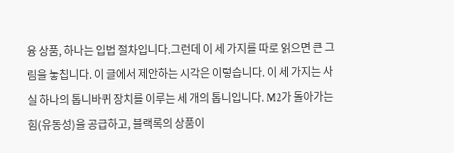융 상품, 하나는 입법 절차입니다.그런데 이 세 가지를 따로 읽으면 큰 그림을 놓칩니다. 이 글에서 제안하는 시각은 이렇습니다. 이 세 가지는 사실 하나의 톱니바퀴 장치를 이루는 세 개의 톱니입니다. M2가 돌아가는 힘(유동성)을 공급하고, 블랙록의 상품이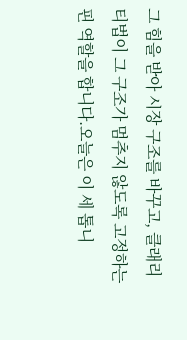그 힘을 받아 시장 구조를 바꾸고, 클래리티법이 그 구조가 멈추지 않도록 고정하는 핀 역할을 합니다.오늘은 이 세 톱니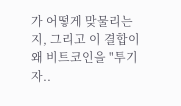가 어떻게 맞물리는지, 그리고 이 결합이 왜 비트코인을 "투기 자..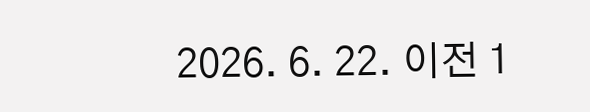2026. 6. 22. 이전 1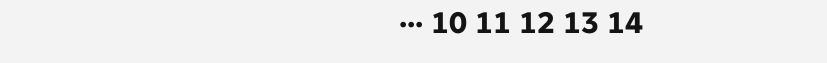··· 10 11 12 13 14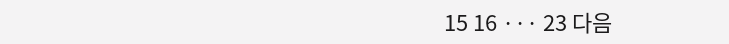15 16 ··· 23 다음